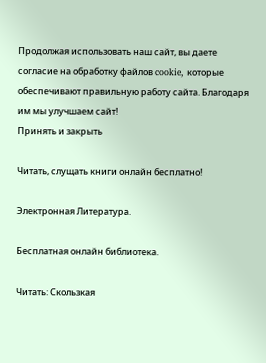Продолжая использовать наш сайт, вы даете согласие на обработку файлов cookie, которые обеспечивают правильную работу сайта. Благодаря им мы улучшаем сайт!
Принять и закрыть

Читать, слущать книги онлайн бесплатно!

Электронная Литература.

Бесплатная онлайн библиотека.

Читать: Скользкая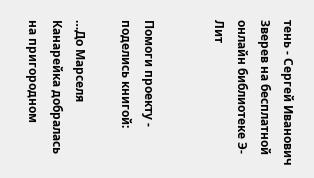тень - Сергей Иванович Зверев на бесплатной онлайн библиотеке Э-Лит


Помоги проекту - поделись книгой:

…До Марселя Канарейка добралась на пригородном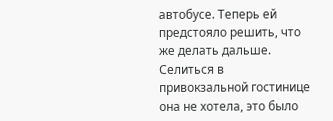автобусе. Теперь ей предстояло решить, что же делать дальше. Селиться в привокзальной гостинице она не хотела, это было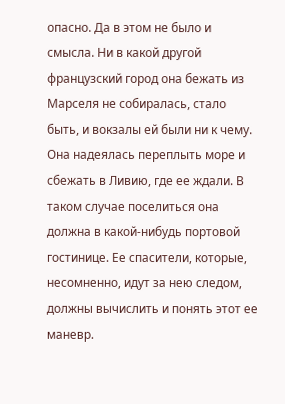опасно. Да в этом не было и смысла. Ни в какой другой французский город она бежать из Марселя не собиралась, стало быть, и вокзалы ей были ни к чему. Она надеялась переплыть море и сбежать в Ливию, где ее ждали. В таком случае поселиться она должна в какой-нибудь портовой гостинице. Ее спасители, которые, несомненно, идут за нею следом, должны вычислить и понять этот ее маневр.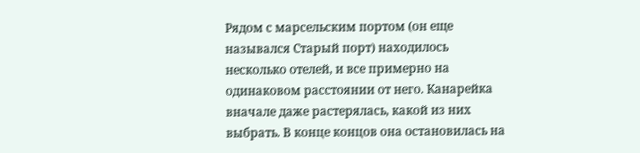Рядом с марсельским портом (он еще назывался Старый порт) находилось несколько отелей, и все примерно на одинаковом расстоянии от него. Канарейка вначале даже растерялась, какой из них выбрать. В конце концов она остановилась на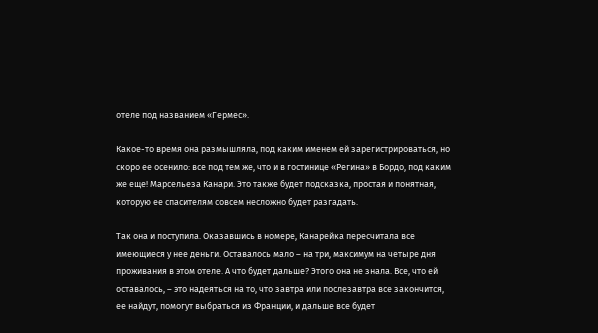отеле под названием «Гермес».

Какое-то время она размышляла, под каким именем ей зарегистрироваться, но скоро ее осенило: все под тем же, что и в гостинице «Регина» в Бордо, под каким же еще! Марсельеза Канари. Это также будет подсказка, простая и понятная, которую ее спасителям совсем несложно будет разгадать.

Так она и поступила. Оказавшись в номере, Канарейка пересчитала все имеющиеся у нее деньги. Оставалось мало – на три, максимум на четыре дня проживания в этом отеле. А что будет дальше? Этого она не знала. Все, что ей оставалось, – это надеяться на то, что завтра или послезавтра все закончится, ее найдут, помогут выбраться из Франции, и дальше все будет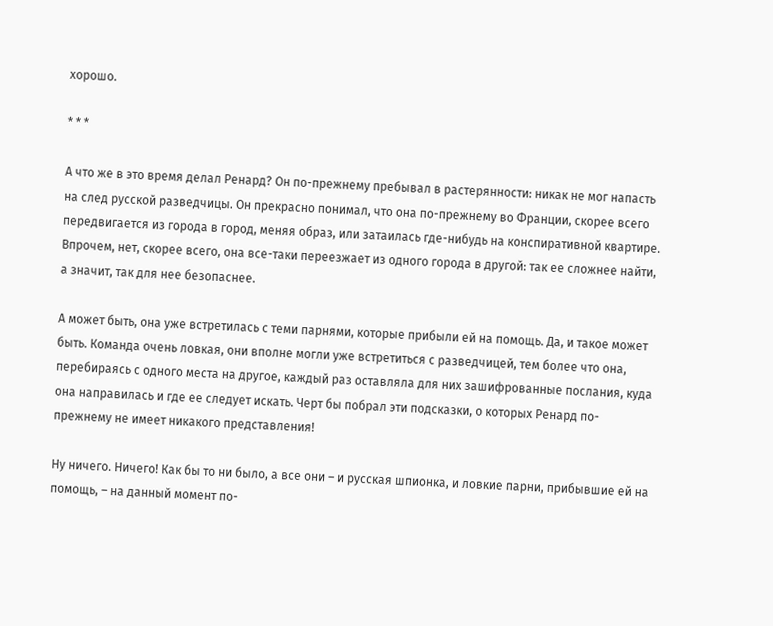хорошо.

* * *

А что же в это время делал Ренард? Он по-прежнему пребывал в растерянности: никак не мог напасть на след русской разведчицы. Он прекрасно понимал, что она по-прежнему во Франции, скорее всего передвигается из города в город, меняя образ, или затаилась где-нибудь на конспиративной квартире. Впрочем, нет, скорее всего, она все-таки переезжает из одного города в другой: так ее сложнее найти, а значит, так для нее безопаснее.

А может быть, она уже встретилась с теми парнями, которые прибыли ей на помощь. Да, и такое может быть. Команда очень ловкая, они вполне могли уже встретиться с разведчицей, тем более что она, перебираясь с одного места на другое, каждый раз оставляла для них зашифрованные послания, куда она направилась и где ее следует искать. Черт бы побрал эти подсказки, о которых Ренард по-прежнему не имеет никакого представления!

Ну ничего. Ничего! Как бы то ни было, а все они – и русская шпионка, и ловкие парни, прибывшие ей на помощь, – на данный момент по-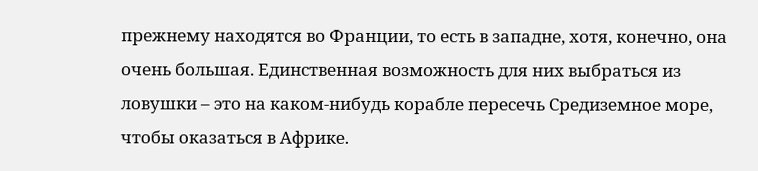прежнему находятся во Франции, то есть в западне, хотя, конечно, она очень большая. Единственная возможность для них выбраться из ловушки – это на каком-нибудь корабле пересечь Средиземное море, чтобы оказаться в Африке.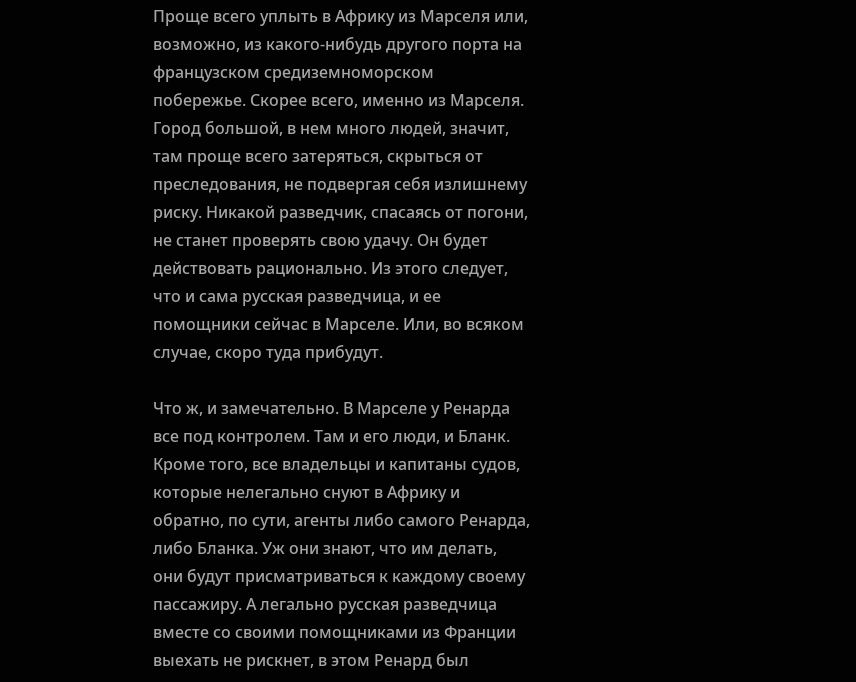Проще всего уплыть в Африку из Марселя или, возможно, из какого-нибудь другого порта на французском средиземноморском побережье. Скорее всего, именно из Марселя. Город большой, в нем много людей, значит, там проще всего затеряться, скрыться от преследования, не подвергая себя излишнему риску. Никакой разведчик, спасаясь от погони, не станет проверять свою удачу. Он будет действовать рационально. Из этого следует, что и сама русская разведчица, и ее помощники сейчас в Марселе. Или, во всяком случае, скоро туда прибудут.

Что ж, и замечательно. В Марселе у Ренарда все под контролем. Там и его люди, и Бланк. Кроме того, все владельцы и капитаны судов, которые нелегально снуют в Африку и обратно, по сути, агенты либо самого Ренарда, либо Бланка. Уж они знают, что им делать, они будут присматриваться к каждому своему пассажиру. А легально русская разведчица вместе со своими помощниками из Франции выехать не рискнет, в этом Ренард был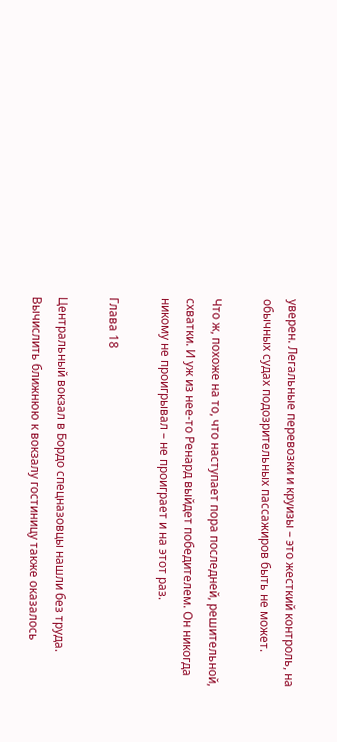уверен. Легальные перевозки и круизы – это жесткий контроль, на обычных судах подозрительных пассажиров быть не может.

Что ж, похоже на то, что наступает пора последней, решительной, схватки. И уж из нее-то Ренард выйдет победителем. Он никогда никому не проигрывал – не проиграет и на этот раз.

Глава 18

Центральный вокзал в Бордо спецназовцы нашли без труда. Вычислить ближнюю к вокзалу гостиницу также оказалось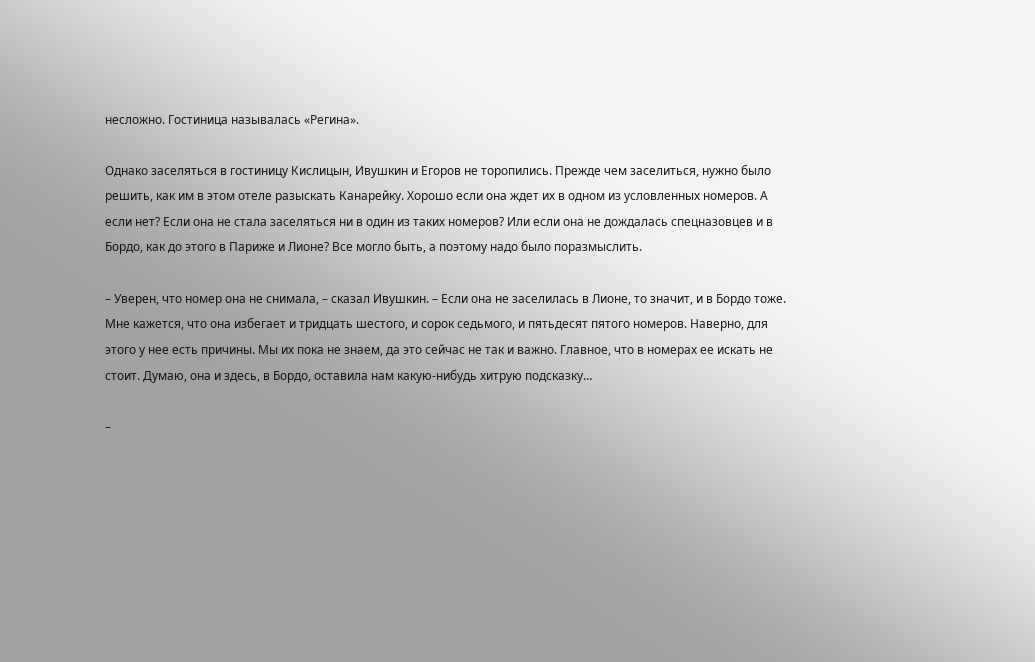несложно. Гостиница называлась «Регина».

Однако заселяться в гостиницу Кислицын, Ивушкин и Егоров не торопились. Прежде чем заселиться, нужно было решить, как им в этом отеле разыскать Канарейку. Хорошо если она ждет их в одном из условленных номеров. А если нет? Если она не стала заселяться ни в один из таких номеров? Или если она не дождалась спецназовцев и в Бордо, как до этого в Париже и Лионе? Все могло быть, а поэтому надо было поразмыслить.

– Уверен, что номер она не снимала, – сказал Ивушкин. – Если она не заселилась в Лионе, то значит, и в Бордо тоже. Мне кажется, что она избегает и тридцать шестого, и сорок седьмого, и пятьдесят пятого номеров. Наверно, для этого у нее есть причины. Мы их пока не знаем, да это сейчас не так и важно. Главное, что в номерах ее искать не стоит. Думаю, она и здесь, в Бордо, оставила нам какую-нибудь хитрую подсказку…

–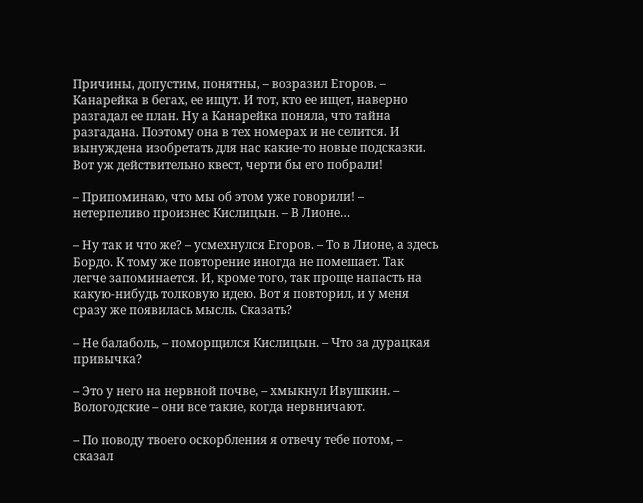Причины, допустим, понятны, – возразил Егоров. – Канарейка в бегах, ее ищут. И тот, кто ее ищет, наверно разгадал ее план. Ну а Канарейка поняла, что тайна разгадана. Поэтому она в тех номерах и не селится. И вынуждена изобретать для нас какие-то новые подсказки. Вот уж действительно квест, черти бы его побрали!

– Припоминаю, что мы об этом уже говорили! – нетерпеливо произнес Кислицын. – В Лионе…

– Ну так и что же? – усмехнулся Егоров. – То в Лионе, а здесь Бордо. К тому же повторение иногда не помешает. Так легче запоминается. И, кроме того, так проще напасть на какую-нибудь толковую идею. Вот я повторил, и у меня сразу же появилась мысль. Сказать?

– Не балаболь, – поморщился Кислицын. – Что за дурацкая привычка?

– Это у него на нервной почве, – хмыкнул Ивушкин. – Вологодские – они все такие, когда нервничают.

– По поводу твоего оскорбления я отвечу тебе потом, – сказал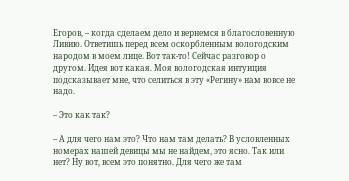Егоров, – когда сделаем дело и вернемся в благословенную Ливию. Ответишь перед всем оскорбленным вологодским народом в моем лице. Вот так-то! Сейчас разговор о другом. Идея вот какая. Моя вологодская интуиция подсказывает мне, что селиться в эту «Регину» нам вовсе не надо.

– Это как так?

– А для чего нам это? Что нам там делать? В условленных номерах нашей девицы мы не найдем, это ясно. Так или нет? Ну вот, всем это понятно. Для чего же там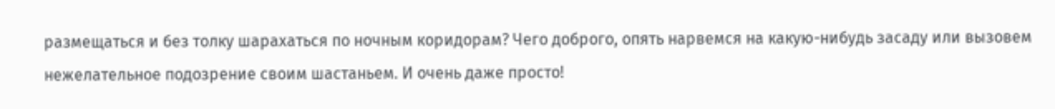размещаться и без толку шарахаться по ночным коридорам? Чего доброго, опять нарвемся на какую-нибудь засаду или вызовем нежелательное подозрение своим шастаньем. И очень даже просто!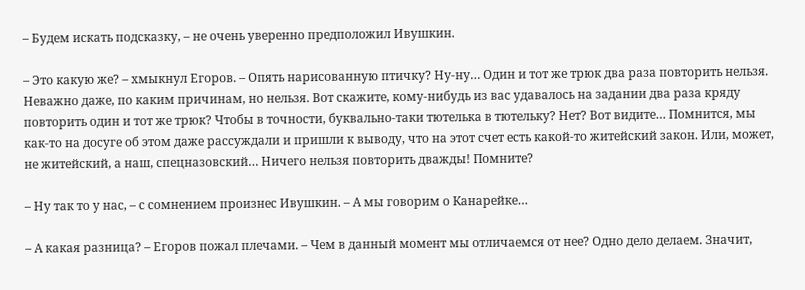– Будем искать подсказку, – не очень уверенно предположил Ивушкин.

– Это какую же? – хмыкнул Егоров. – Опять нарисованную птичку? Ну-ну… Один и тот же трюк два раза повторить нельзя. Неважно даже, по каким причинам, но нельзя. Вот скажите, кому-нибудь из вас удавалось на задании два раза кряду повторить один и тот же трюк? Чтобы в точности, буквально-таки тютелька в тютельку? Нет? Вот видите… Помнится, мы как-то на досуге об этом даже рассуждали и пришли к выводу, что на этот счет есть какой-то житейский закон. Или, может, не житейский, а наш, спецназовский… Ничего нельзя повторить дважды! Помните?

– Ну так то у нас, – с сомнением произнес Ивушкин. – А мы говорим о Канарейке…

– А какая разница? – Егоров пожал плечами. – Чем в данный момент мы отличаемся от нее? Одно дело делаем. Значит,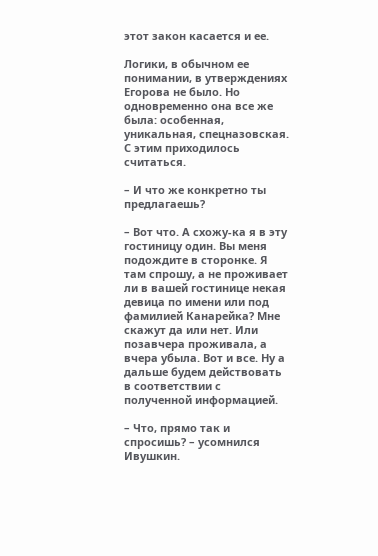этот закон касается и ее.

Логики, в обычном ее понимании, в утверждениях Егорова не было. Но одновременно она все же была: особенная, уникальная, спецназовская. С этим приходилось считаться.

– И что же конкретно ты предлагаешь?

– Вот что. А схожу-ка я в эту гостиницу один. Вы меня подождите в сторонке. Я там спрошу, а не проживает ли в вашей гостинице некая девица по имени или под фамилией Канарейка? Мне скажут да или нет. Или позавчера проживала, а вчера убыла. Вот и все. Ну а дальше будем действовать в соответствии с полученной информацией.

– Что, прямо так и спросишь? – усомнился Ивушкин.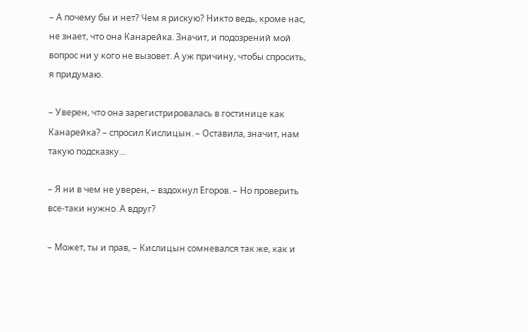– А почему бы и нет? Чем я рискую? Никто ведь, кроме нас, не знает, что она Канарейка. Значит, и подозрений мой вопрос ни у кого не вызовет. А уж причину, чтобы спросить, я придумаю.

– Уверен, что она зарегистрировалась в гостинице как Канарейка? – спросил Кислицын. – Оставила, значит, нам такую подсказку…

– Я ни в чем не уверен, – вздохнул Егоров. – Но проверить все-таки нужно. А вдруг?

– Может, ты и прав, – Кислицын сомневался так же, как и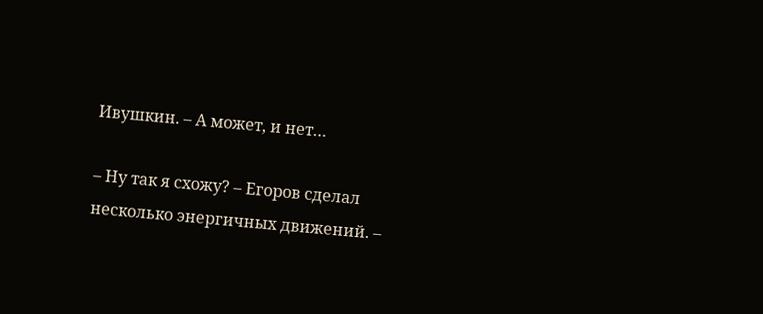Ивушкин. – А может, и нет…

– Ну так я схожу? – Егоров сделал несколько энергичных движений. –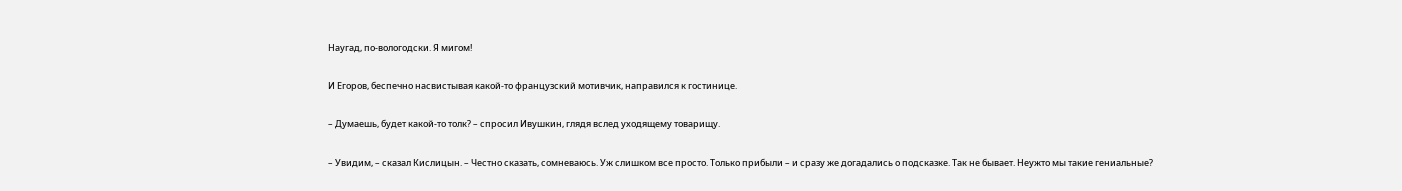Наугад, по-вологодски. Я мигом!

И Егоров, беспечно насвистывая какой-то французский мотивчик, направился к гостинице.

– Думаешь, будет какой-то толк? – спросил Ивушкин, глядя вслед уходящему товарищу.

– Увидим, – сказал Кислицын. – Честно сказать, сомневаюсь. Уж слишком все просто. Только прибыли – и сразу же догадались о подсказке. Так не бывает. Неужто мы такие гениальные?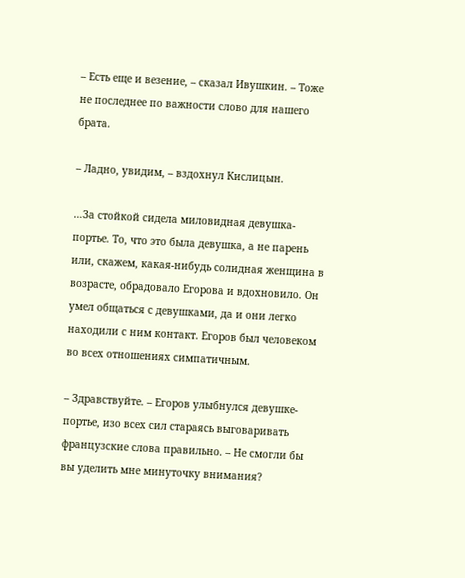– Есть еще и везение, – сказал Ивушкин. – Тоже не последнее по важности слово для нашего брата.

– Ладно, увидим, – вздохнул Кислицын.

…За стойкой сидела миловидная девушка-портье. То, что это была девушка, а не парень или, скажем, какая-нибудь солидная женщина в возрасте, обрадовало Егорова и вдохновило. Он умел общаться с девушками, да и они легко находили с ним контакт. Егоров был человеком во всех отношениях симпатичным.

– Здравствуйте. – Егоров улыбнулся девушке-портье, изо всех сил стараясь выговаривать французские слова правильно. – Не смогли бы вы уделить мне минуточку внимания?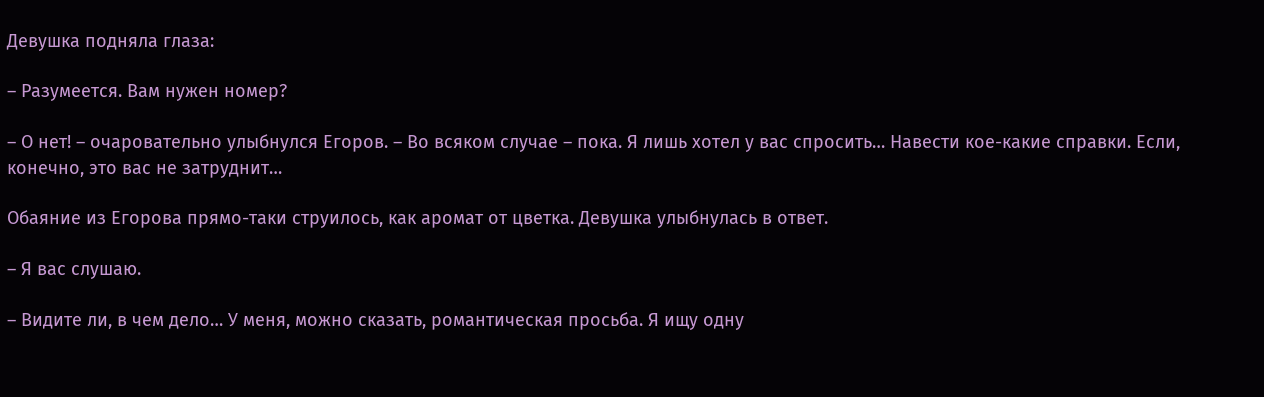Девушка подняла глаза:

– Разумеется. Вам нужен номер?

– О нет! – очаровательно улыбнулся Егоров. – Во всяком случае – пока. Я лишь хотел у вас спросить… Навести кое-какие справки. Если, конечно, это вас не затруднит…

Обаяние из Егорова прямо-таки струилось, как аромат от цветка. Девушка улыбнулась в ответ.

– Я вас слушаю.

– Видите ли, в чем дело… У меня, можно сказать, романтическая просьба. Я ищу одну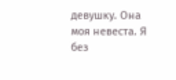девушку. Она моя невеста. Я без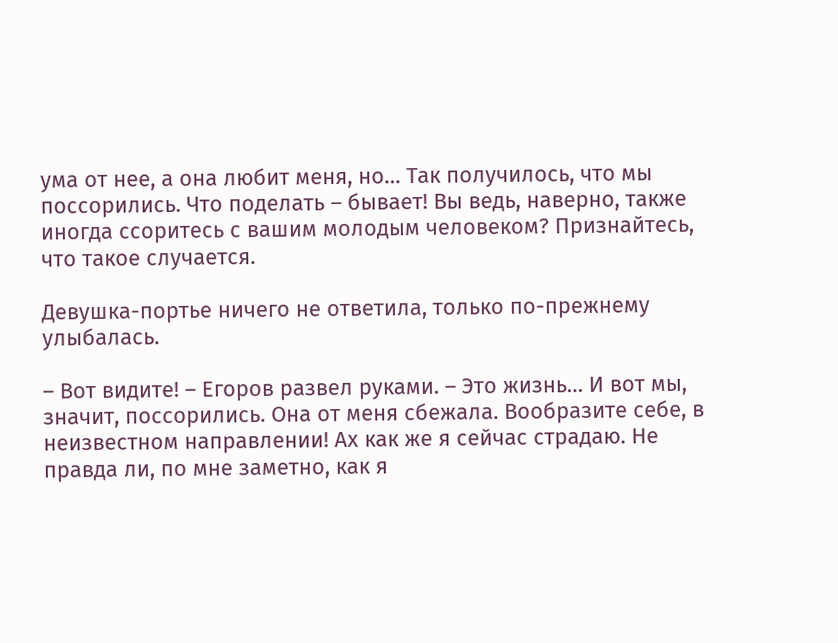ума от нее, а она любит меня, но… Так получилось, что мы поссорились. Что поделать – бывает! Вы ведь, наверно, также иногда ссоритесь с вашим молодым человеком? Признайтесь, что такое случается.

Девушка-портье ничего не ответила, только по-прежнему улыбалась.

– Вот видите! – Егоров развел руками. – Это жизнь… И вот мы, значит, поссорились. Она от меня сбежала. Вообразите себе, в неизвестном направлении! Ах как же я сейчас страдаю. Не правда ли, по мне заметно, как я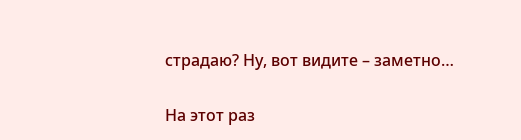страдаю? Ну, вот видите – заметно…

На этот раз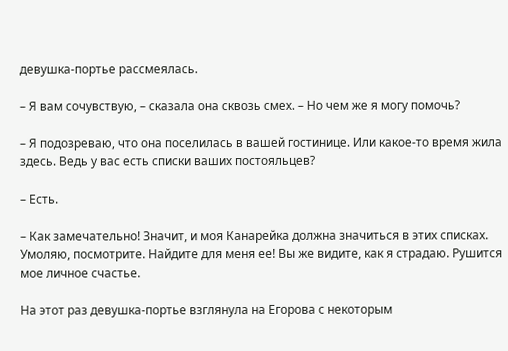девушка-портье рассмеялась.

– Я вам сочувствую, – сказала она сквозь смех. – Но чем же я могу помочь?

– Я подозреваю, что она поселилась в вашей гостинице. Или какое-то время жила здесь. Ведь у вас есть списки ваших постояльцев?

– Есть.

– Как замечательно! Значит, и моя Канарейка должна значиться в этих списках. Умоляю, посмотрите. Найдите для меня ее! Вы же видите, как я страдаю. Рушится мое личное счастье.

На этот раз девушка-портье взглянула на Егорова с некоторым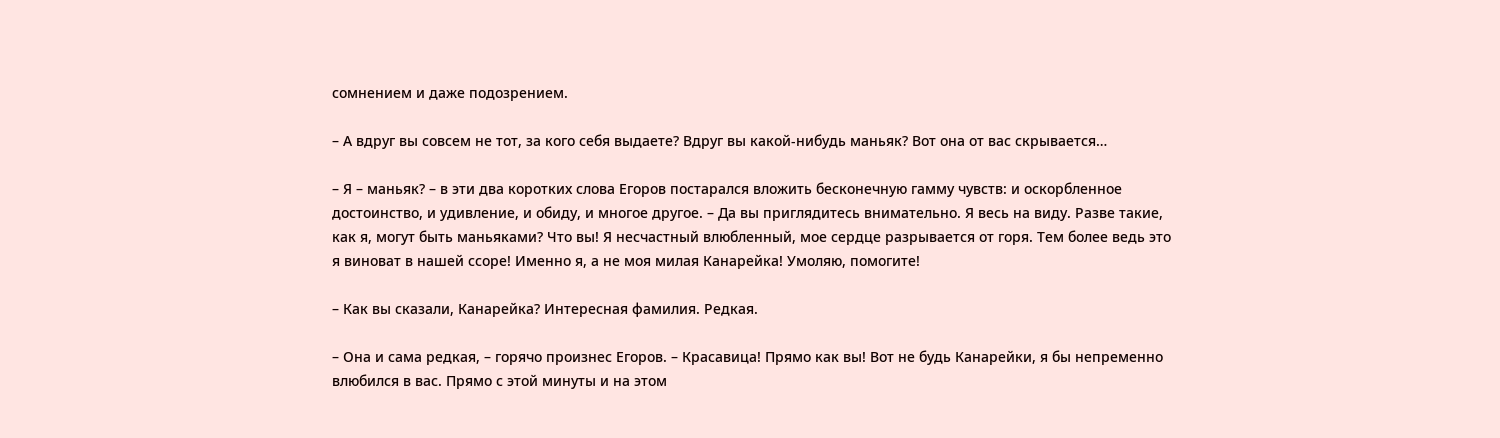сомнением и даже подозрением.

– А вдруг вы совсем не тот, за кого себя выдаете? Вдруг вы какой-нибудь маньяк? Вот она от вас скрывается…

– Я – маньяк? – в эти два коротких слова Егоров постарался вложить бесконечную гамму чувств: и оскорбленное достоинство, и удивление, и обиду, и многое другое. – Да вы приглядитесь внимательно. Я весь на виду. Разве такие, как я, могут быть маньяками? Что вы! Я несчастный влюбленный, мое сердце разрывается от горя. Тем более ведь это я виноват в нашей ссоре! Именно я, а не моя милая Канарейка! Умоляю, помогите!

– Как вы сказали, Канарейка? Интересная фамилия. Редкая.

– Она и сама редкая, – горячо произнес Егоров. – Красавица! Прямо как вы! Вот не будь Канарейки, я бы непременно влюбился в вас. Прямо с этой минуты и на этом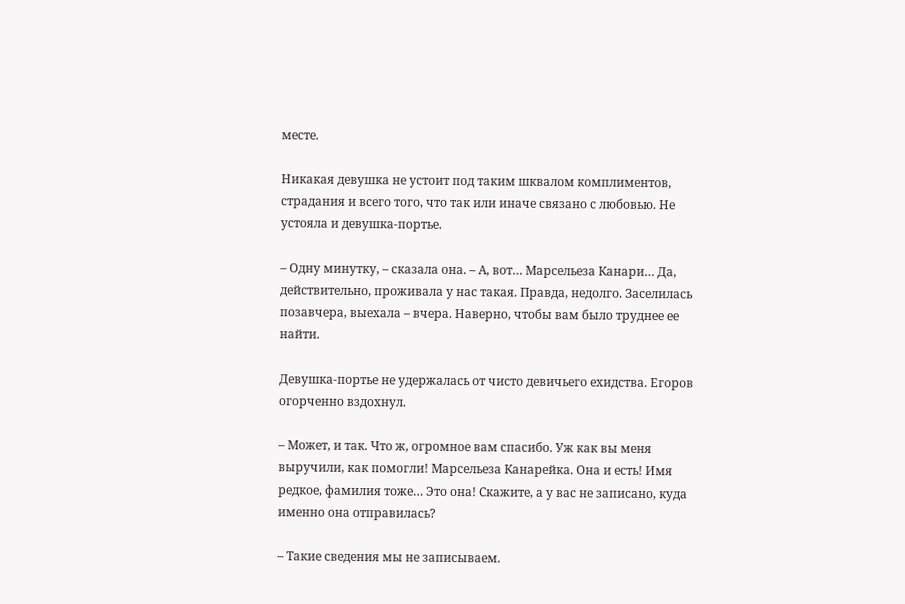месте.

Никакая девушка не устоит под таким шквалом комплиментов, страдания и всего того, что так или иначе связано с любовью. Не устояла и девушка-портье.

– Одну минутку, – сказала она. – А, вот… Марсельеза Канари… Да, действительно, проживала у нас такая. Правда, недолго. Заселилась позавчера, выехала – вчера. Наверно, чтобы вам было труднее ее найти.

Девушка-портье не удержалась от чисто девичьего ехидства. Егоров огорченно вздохнул.

– Может, и так. Что ж, огромное вам спасибо. Уж как вы меня выручили, как помогли! Марсельеза Канарейка. Она и есть! Имя редкое, фамилия тоже… Это она! Скажите, а у вас не записано, куда именно она отправилась?

– Такие сведения мы не записываем.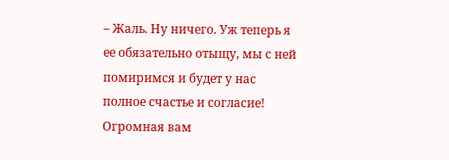– Жаль. Ну ничего. Уж теперь я ее обязательно отыщу, мы с ней помиримся и будет у нас полное счастье и согласие! Огромная вам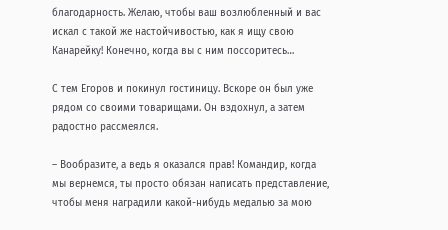благодарность. Желаю, чтобы ваш возлюбленный и вас искал с такой же настойчивостью, как я ищу свою Канарейку! Конечно, когда вы с ним поссоритесь…

С тем Егоров и покинул гостиницу. Вскоре он был уже рядом со своими товарищами. Он вздохнул, а затем радостно рассмеялся.

– Вообразите, а ведь я оказался прав! Командир, когда мы вернемся, ты просто обязан написать представление, чтобы меня наградили какой-нибудь медалью за мою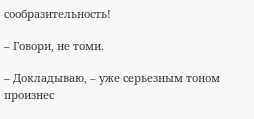сообразительность!

– Говори, не томи.

– Докладываю, – уже серьезным тоном произнес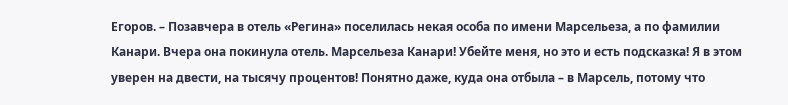Егоров. – Позавчера в отель «Регина» поселилась некая особа по имени Марсельеза, а по фамилии Канари. Вчера она покинула отель. Марсельеза Канари! Убейте меня, но это и есть подсказка! Я в этом уверен на двести, на тысячу процентов! Понятно даже, куда она отбыла – в Марсель, потому что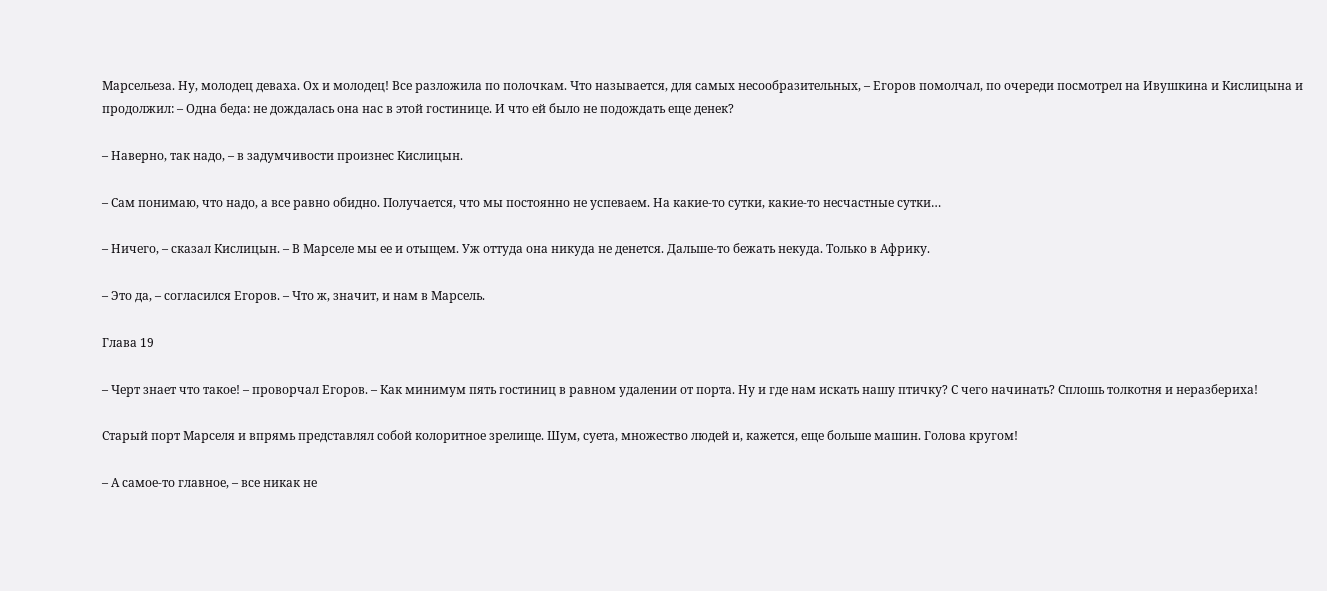Марсельеза. Ну, молодец деваха. Ох и молодец! Все разложила по полочкам. Что называется, для самых несообразительных, – Егоров помолчал, по очереди посмотрел на Ивушкина и Кислицына и продолжил: – Одна беда: не дождалась она нас в этой гостинице. И что ей было не подождать еще денек?

– Наверно, так надо, – в задумчивости произнес Кислицын.

– Сам понимаю, что надо, а все равно обидно. Получается, что мы постоянно не успеваем. На какие-то сутки, какие-то несчастные сутки…

– Ничего, – сказал Кислицын. – В Марселе мы ее и отыщем. Уж оттуда она никуда не денется. Дальше-то бежать некуда. Только в Африку.

– Это да, – согласился Егоров. – Что ж, значит, и нам в Марсель.

Глава 19

– Черт знает что такое! – проворчал Егоров. – Как минимум пять гостиниц в равном удалении от порта. Ну и где нам искать нашу птичку? С чего начинать? Сплошь толкотня и неразбериха!

Старый порт Марселя и впрямь представлял собой колоритное зрелище. Шум, суета, множество людей и, кажется, еще больше машин. Голова кругом!

– А самое-то главное, – все никак не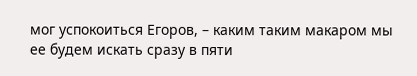мог успокоиться Егоров, – каким таким макаром мы ее будем искать сразу в пяти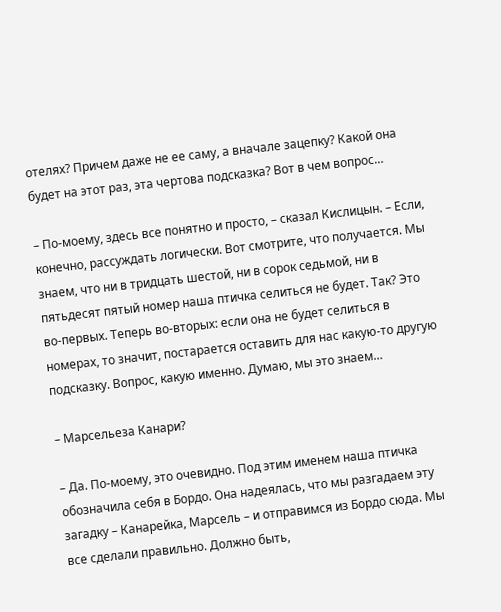отелях? Причем даже не ее саму, а вначале зацепку? Какой она будет на этот раз, эта чертова подсказка? Вот в чем вопрос…

– По-моему, здесь все понятно и просто, – сказал Кислицын. – Если, конечно, рассуждать логически. Вот смотрите, что получается. Мы знаем, что ни в тридцать шестой, ни в сорок седьмой, ни в пятьдесят пятый номер наша птичка селиться не будет. Так? Это во-первых. Теперь во-вторых: если она не будет селиться в номерах, то значит, постарается оставить для нас какую-то другую подсказку. Вопрос, какую именно. Думаю, мы это знаем…

– Марсельеза Канари?

– Да. По-моему, это очевидно. Под этим именем наша птичка обозначила себя в Бордо. Она надеялась, что мы разгадаем эту загадку – Канарейка, Марсель – и отправимся из Бордо сюда. Мы все сделали правильно. Должно быть,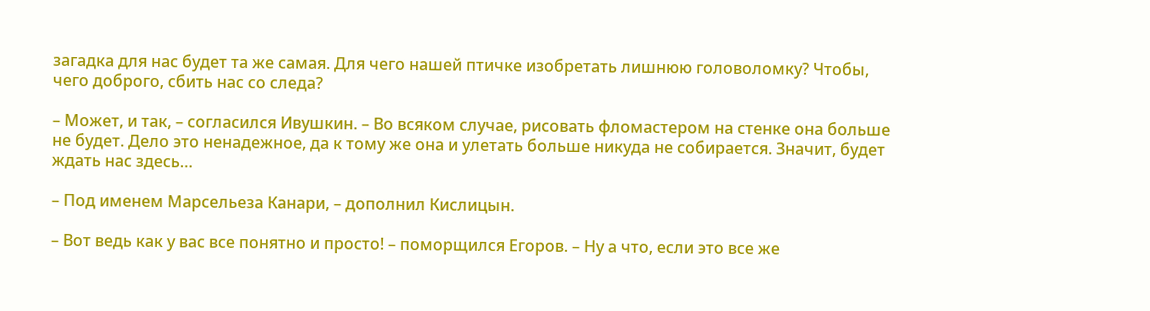загадка для нас будет та же самая. Для чего нашей птичке изобретать лишнюю головоломку? Чтобы, чего доброго, сбить нас со следа?

– Может, и так, – согласился Ивушкин. – Во всяком случае, рисовать фломастером на стенке она больше не будет. Дело это ненадежное, да к тому же она и улетать больше никуда не собирается. Значит, будет ждать нас здесь…

– Под именем Марсельеза Канари, – дополнил Кислицын.

– Вот ведь как у вас все понятно и просто! – поморщился Егоров. – Ну а что, если это все же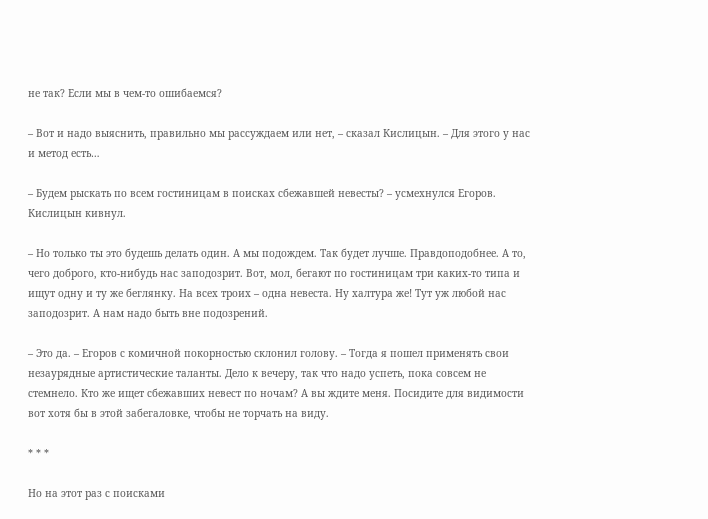не так? Если мы в чем-то ошибаемся?

– Вот и надо выяснить, правильно мы рассуждаем или нет, – сказал Кислицын. – Для этого у нас и метод есть…

– Будем рыскать по всем гостиницам в поисках сбежавшей невесты? – усмехнулся Егоров. Кислицын кивнул.

– Но только ты это будешь делать один. А мы подождем. Так будет лучше. Правдоподобнее. А то, чего доброго, кто-нибудь нас заподозрит. Вот, мол, бегают по гостиницам три каких-то типа и ищут одну и ту же беглянку. На всех троих – одна невеста. Ну халтура же! Тут уж любой нас заподозрит. А нам надо быть вне подозрений.

– Это да. – Егоров с комичной покорностью склонил голову. – Тогда я пошел применять свои незаурядные артистические таланты. Дело к вечеру, так что надо успеть, пока совсем не стемнело. Кто же ищет сбежавших невест по ночам? А вы ждите меня. Посидите для видимости вот хотя бы в этой забегаловке, чтобы не торчать на виду.

* * *

Но на этот раз с поисками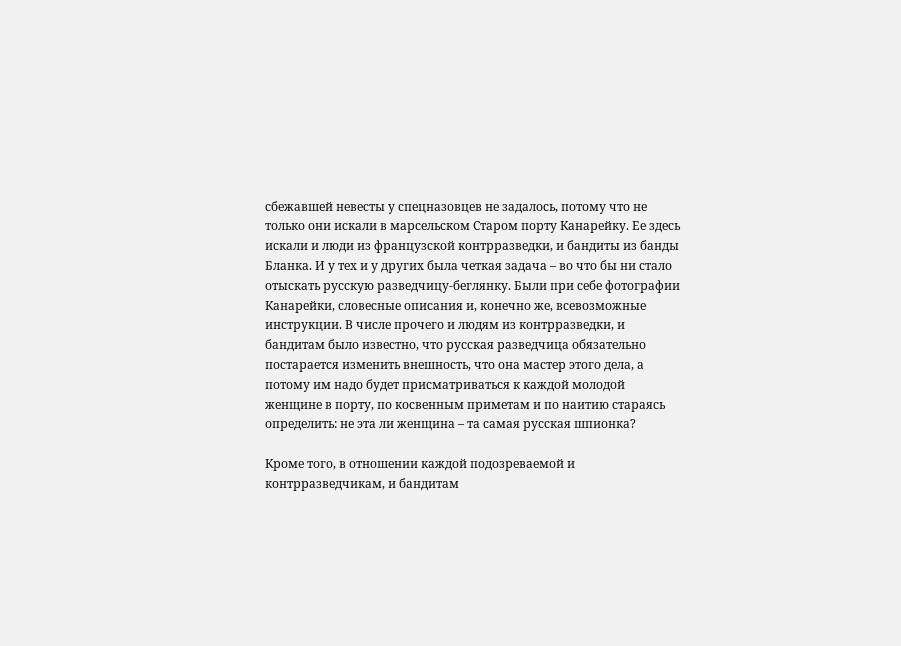сбежавшей невесты у спецназовцев не задалось, потому что не только они искали в марсельском Старом порту Канарейку. Ее здесь искали и люди из французской контрразведки, и бандиты из банды Бланка. И у тех и у других была четкая задача – во что бы ни стало отыскать русскую разведчицу-беглянку. Были при себе фотографии Канарейки, словесные описания и, конечно же, всевозможные инструкции. В числе прочего и людям из контрразведки, и бандитам было известно, что русская разведчица обязательно постарается изменить внешность, что она мастер этого дела, а потому им надо будет присматриваться к каждой молодой женщине в порту, по косвенным приметам и по наитию стараясь определить: не эта ли женщина – та самая русская шпионка?

Кроме того, в отношении каждой подозреваемой и контрразведчикам, и бандитам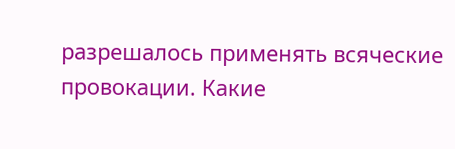разрешалось применять всяческие провокации. Какие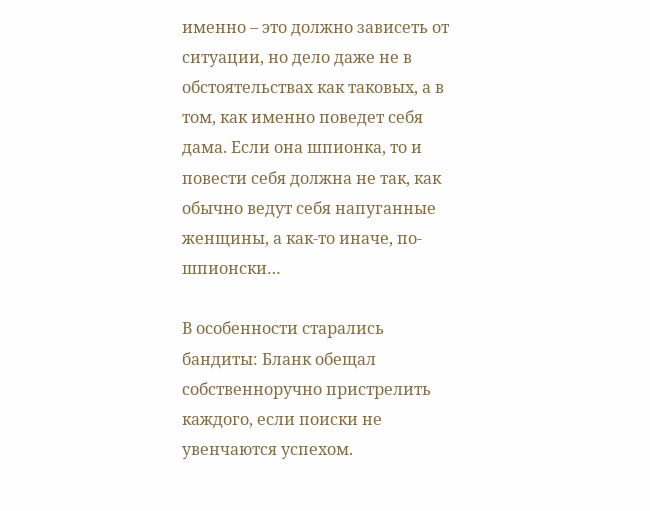именно – это должно зависеть от ситуации, но дело даже не в обстоятельствах как таковых, а в том, как именно поведет себя дама. Если она шпионка, то и повести себя должна не так, как обычно ведут себя напуганные женщины, а как-то иначе, по-шпионски…

В особенности старались бандиты: Бланк обещал собственноручно пристрелить каждого, если поиски не увенчаются успехом.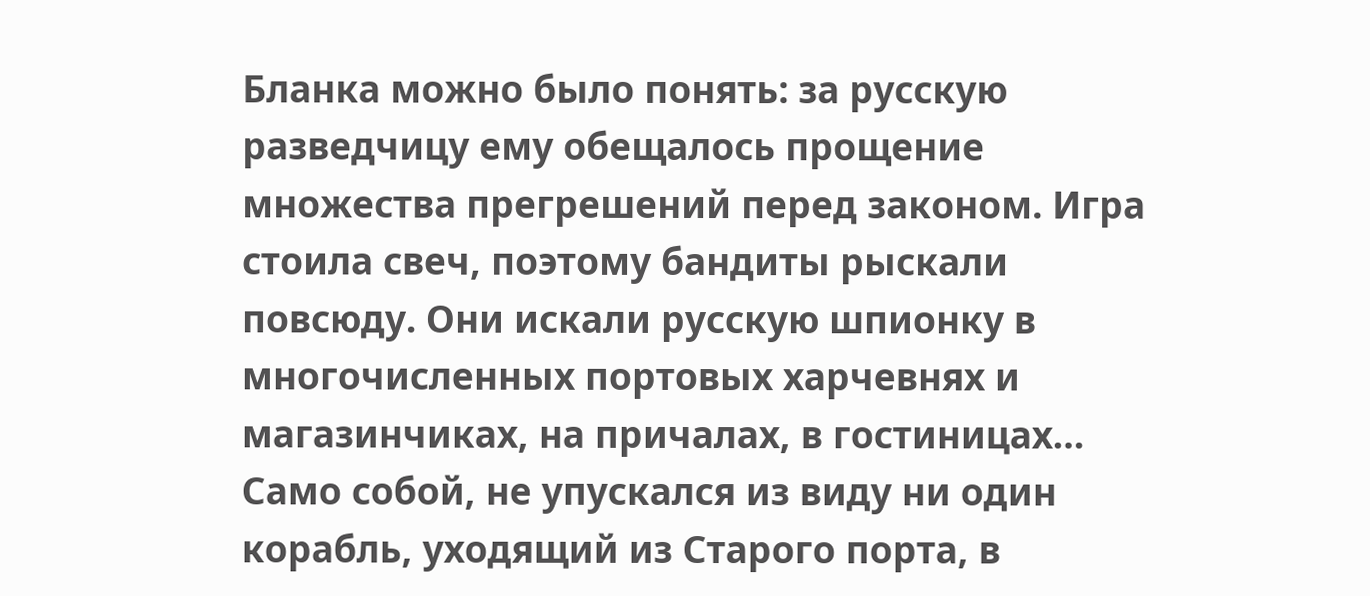Бланка можно было понять: за русскую разведчицу ему обещалось прощение множества прегрешений перед законом. Игра стоила свеч, поэтому бандиты рыскали повсюду. Они искали русскую шпионку в многочисленных портовых харчевнях и магазинчиках, на причалах, в гостиницах… Само собой, не упускался из виду ни один корабль, уходящий из Старого порта, в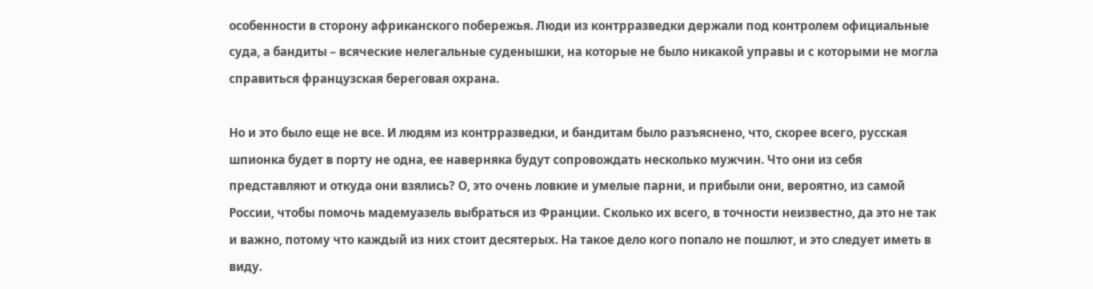особенности в сторону африканского побережья. Люди из контрразведки держали под контролем официальные суда, а бандиты – всяческие нелегальные суденышки, на которые не было никакой управы и с которыми не могла справиться французская береговая охрана.

Но и это было еще не все. И людям из контрразведки, и бандитам было разъяснено, что, скорее всего, русская шпионка будет в порту не одна, ее наверняка будут сопровождать несколько мужчин. Что они из себя представляют и откуда они взялись? О, это очень ловкие и умелые парни, и прибыли они, вероятно, из самой России, чтобы помочь мадемуазель выбраться из Франции. Сколько их всего, в точности неизвестно, да это не так и важно, потому что каждый из них стоит десятерых. На такое дело кого попало не пошлют, и это следует иметь в виду.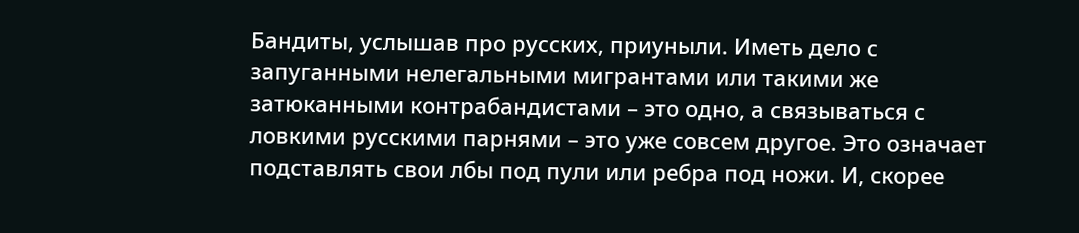Бандиты, услышав про русских, приуныли. Иметь дело с запуганными нелегальными мигрантами или такими же затюканными контрабандистами – это одно, а связываться с ловкими русскими парнями – это уже совсем другое. Это означает подставлять свои лбы под пули или ребра под ножи. И, скорее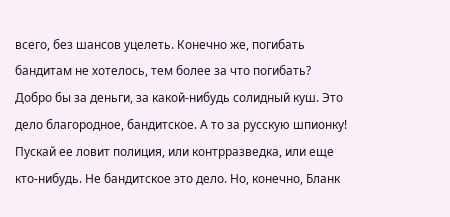всего, без шансов уцелеть. Конечно же, погибать бандитам не хотелось, тем более за что погибать? Добро бы за деньги, за какой-нибудь солидный куш. Это дело благородное, бандитское. А то за русскую шпионку! Пускай ее ловит полиция, или контрразведка, или еще кто-нибудь. Не бандитское это дело. Но, конечно, Бланк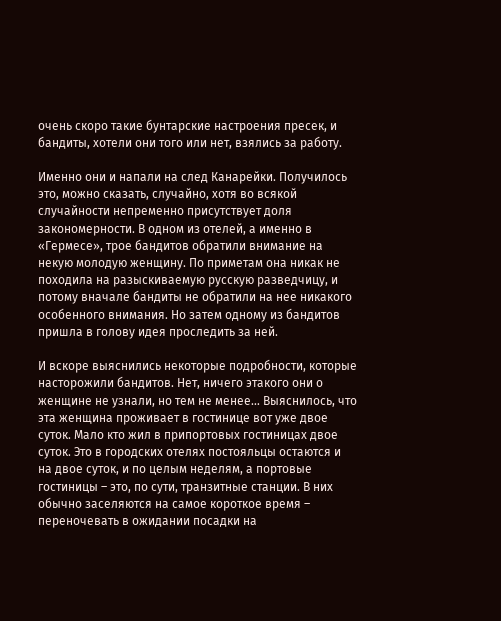очень скоро такие бунтарские настроения пресек, и бандиты, хотели они того или нет, взялись за работу.

Именно они и напали на след Канарейки. Получилось это, можно сказать, случайно, хотя во всякой случайности непременно присутствует доля закономерности. В одном из отелей, а именно в «Гермесе», трое бандитов обратили внимание на некую молодую женщину. По приметам она никак не походила на разыскиваемую русскую разведчицу, и потому вначале бандиты не обратили на нее никакого особенного внимания. Но затем одному из бандитов пришла в голову идея проследить за ней.

И вскоре выяснились некоторые подробности, которые насторожили бандитов. Нет, ничего этакого они о женщине не узнали, но тем не менее… Выяснилось, что эта женщина проживает в гостинице вот уже двое суток. Мало кто жил в припортовых гостиницах двое суток. Это в городских отелях постояльцы остаются и на двое суток, и по целым неделям, а портовые гостиницы – это, по сути, транзитные станции. В них обычно заселяются на самое короткое время – переночевать в ожидании посадки на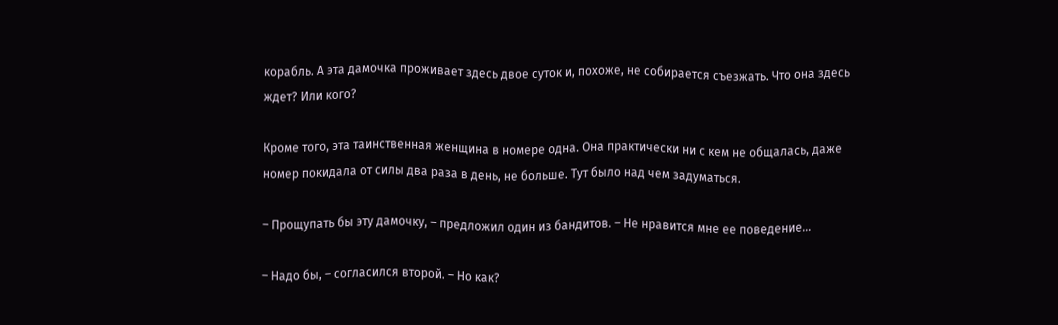корабль. А эта дамочка проживает здесь двое суток и, похоже, не собирается съезжать. Что она здесь ждет? Или кого?

Кроме того, эта таинственная женщина в номере одна. Она практически ни с кем не общалась, даже номер покидала от силы два раза в день, не больше. Тут было над чем задуматься.

– Прощупать бы эту дамочку, – предложил один из бандитов. – Не нравится мне ее поведение…

– Надо бы, – согласился второй. – Но как?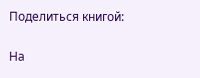Поделиться книгой:

На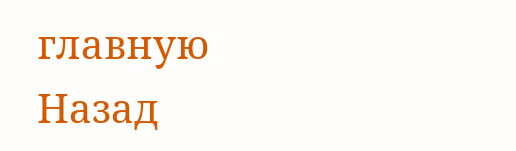главную
Назад